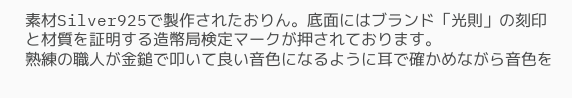素材Silver925で製作されたおりん。底面にはブランド「光則」の刻印と材質を証明する造幣局検定マークが押されております。
熟練の職人が金鎚で叩いて良い音色になるように耳で確かめながら音色を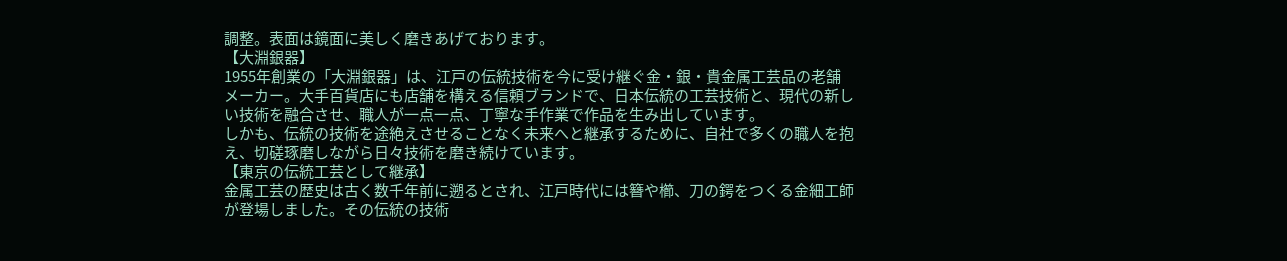調整。表面は鏡面に美しく磨きあげております。
【大淵銀器】
1955年創業の「大淵銀器」は、江戸の伝統技術を今に受け継ぐ金・銀・貴金属工芸品の老舗メーカー。大手百貨店にも店舗を構える信頼ブランドで、日本伝統の工芸技術と、現代の新しい技術を融合させ、職人が一点一点、丁寧な手作業で作品を生み出しています。
しかも、伝統の技術を途絶えさせることなく未来へと継承するために、自社で多くの職人を抱え、切磋琢磨しながら日々技術を磨き続けています。
【東京の伝統工芸として継承】
金属工芸の歴史は古く数千年前に遡るとされ、江戸時代には簪や櫛、刀の鍔をつくる金細工師が登場しました。その伝統の技術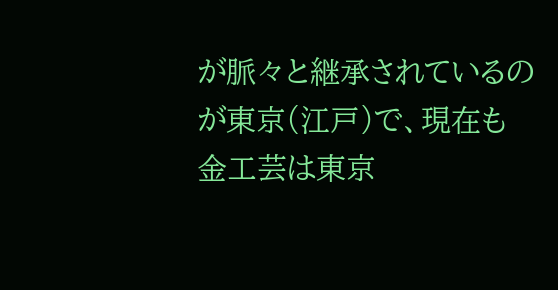が脈々と継承されているのが東京(江戸)で、現在も金工芸は東京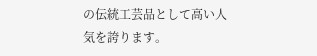の伝統工芸品として高い人気を誇ります。